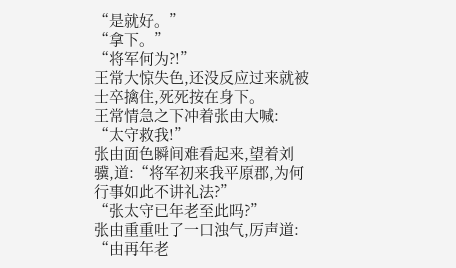“是就好。”
“拿下。”
“将军何为?!”
王常大惊失色,还没反应过来就被士卒擒住,死死按在身下。
王常情急之下冲着张由大喊:
“太守救我!”
张由面色瞬间难看起来,望着刘骥,道:“将军初来我平原郡,为何行事如此不讲礼法?”
“张太守已年老至此吗?”
张由重重吐了一口浊气,厉声道:
“由再年老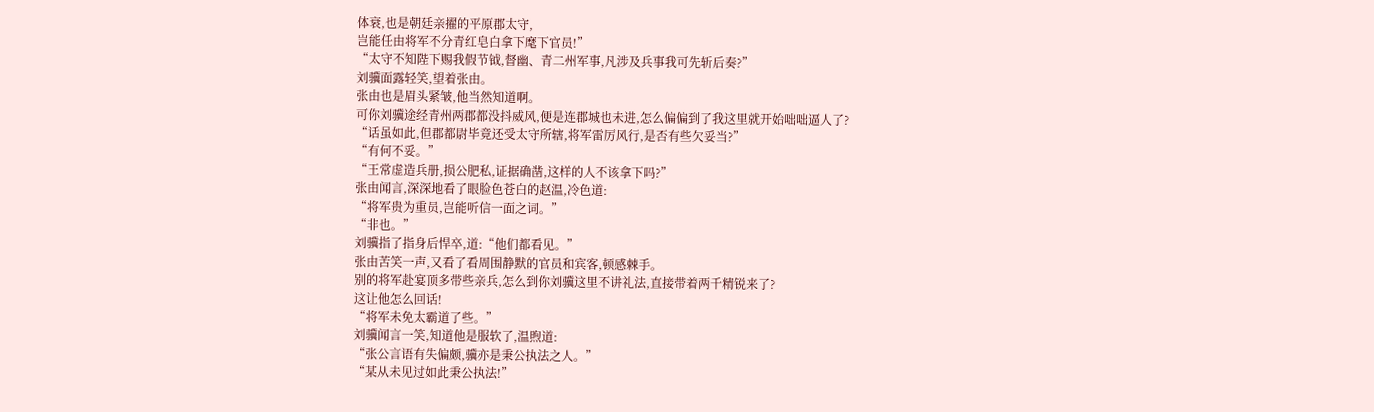体衰,也是朝廷亲擢的平原郡太守,
岂能任由将军不分青红皂白拿下麾下官员!”
“太守不知陛下赐我假节钺,督幽、青二州军事,凡涉及兵事我可先斩后奏?”
刘骥面露轻笑,望着张由。
张由也是眉头紧皱,他当然知道啊。
可你刘骥途经青州两郡都没抖威风,便是连郡城也未进,怎么偏偏到了我这里就开始咄咄逼人了?
“话虽如此,但郡都尉毕竟还受太守所辖,将军雷厉风行,是否有些欠妥当?”
“有何不妥。”
“王常虚造兵册,损公肥私,证据确凿,这样的人不该拿下吗?”
张由闻言,深深地看了眼脸色苍白的赵温,冷色道:
“将军贵为重员,岂能听信一面之词。”
“非也。”
刘骥指了指身后悍卒,道:“他们都看见。”
张由苦笑一声,又看了看周围静默的官员和宾客,顿感棘手。
别的将军赴宴顶多带些亲兵,怎么到你刘骥这里不讲礼法,直接带着两千精锐来了?
这让他怎么回话!
“将军未免太霸道了些。”
刘骥闻言一笑,知道他是服软了,温煦道:
“张公言语有失偏颇,骥亦是秉公执法之人。”
“某从未见过如此秉公执法!”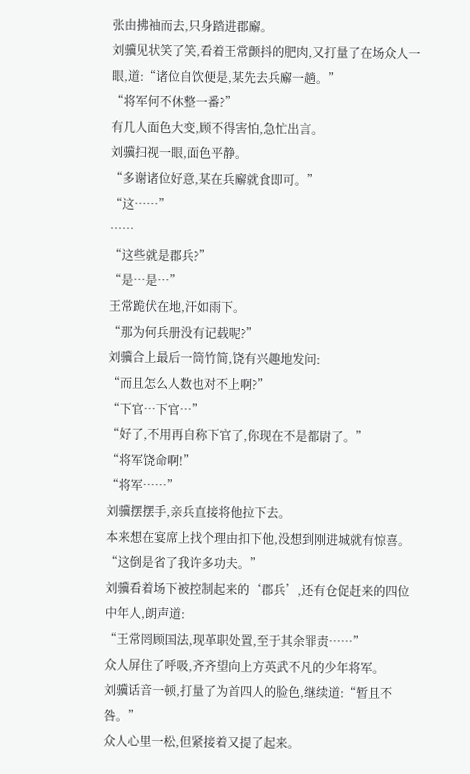张由拂袖而去,只身踏进郡廨。
刘骥见状笑了笑,看着王常颤抖的肥肉,又打量了在场众人一眼,道:“诸位自饮便是,某先去兵廨一趟。”
“将军何不休整一番?”
有几人面色大变,顾不得害怕,急忙出言。
刘骥扫视一眼,面色平静。
“多谢诸位好意,某在兵廨就食即可。”
“这……”
……
“这些就是郡兵?”
“是…是…”
王常跪伏在地,汗如雨下。
“那为何兵册没有记载呢?”
刘骥合上最后一筒竹简,饶有兴趣地发问:
“而且怎么人数也对不上啊?”
“下官…下官…”
“好了,不用再自称下官了,你现在不是都尉了。”
“将军饶命啊!”
“将军……”
刘骥摆摆手,亲兵直接将他拉下去。
本来想在宴席上找个理由扣下他,没想到刚进城就有惊喜。
“这倒是省了我许多功夫。”
刘骥看着场下被控制起来的‘郡兵’,还有仓促赶来的四位中年人,朗声道:
“王常罔顾国法,现革职处置,至于其余罪责……”
众人屏住了呼吸,齐齐望向上方英武不凡的少年将军。
刘骥话音一顿,打量了为首四人的脸色,继续道:“暂且不咎。”
众人心里一松,但紧接着又提了起来。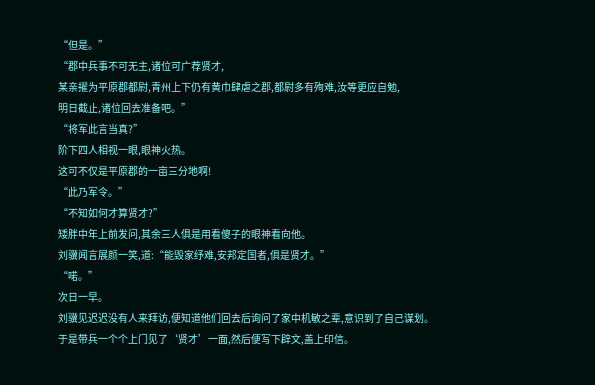“但是。”
“郡中兵事不可无主,诸位可广荐贤才,
某亲擢为平原郡都尉,青州上下仍有黄巾肆虐之郡,都尉多有殉难,汝等更应自勉,
明日截止,诸位回去准备吧。”
“将军此言当真?”
阶下四人相视一眼,眼神火热。
这可不仅是平原郡的一亩三分地啊!
“此乃军令。”
“不知如何才算贤才?”
矮胖中年上前发问,其余三人俱是用看傻子的眼神看向他。
刘骥闻言展颜一笑,道:“能毁家纾难,安邦定国者,俱是贤才。”
“喏。”
次日一早。
刘骥见迟迟没有人来拜访,便知道他们回去后询问了家中机敏之辈,意识到了自己谋划。
于是带兵一个个上门见了‘贤才’一面,然后便写下辟文,盖上印信。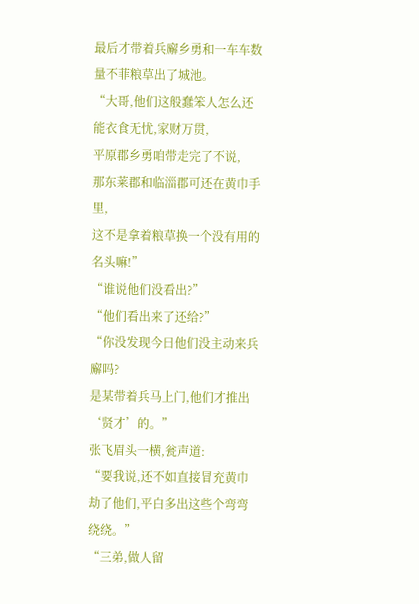最后才带着兵廨乡勇和一车车数量不菲粮草出了城池。
“大哥,他们这般蠢笨人怎么还能衣食无忧,家财万贯,
平原郡乡勇咱带走完了不说,
那东莱郡和临淄郡可还在黄巾手里,
这不是拿着粮草换一个没有用的名头嘛!”
“谁说他们没看出?”
“他们看出来了还给?”
“你没发现今日他们没主动来兵廨吗?
是某带着兵马上门,他们才推出‘贤才’的。”
张飞眉头一横,瓮声道:
“要我说,还不如直接冒充黄巾劫了他们,平白多出这些个弯弯绕绕。”
“三弟,做人留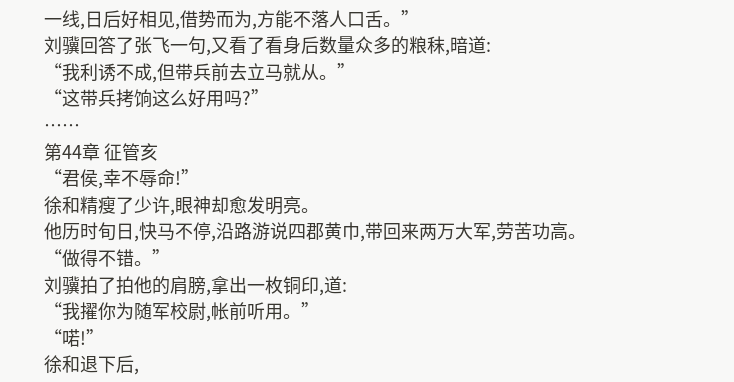一线,日后好相见,借势而为,方能不落人口舌。”
刘骥回答了张飞一句,又看了看身后数量众多的粮秣,暗道:
“我利诱不成,但带兵前去立马就从。”
“这带兵拷饷这么好用吗?”
……
第44章 征管亥
“君侯,幸不辱命!”
徐和精瘦了少许,眼神却愈发明亮。
他历时旬日,快马不停,沿路游说四郡黄巾,带回来两万大军,劳苦功高。
“做得不错。”
刘骥拍了拍他的肩膀,拿出一枚铜印,道:
“我擢你为随军校尉,帐前听用。”
“喏!”
徐和退下后,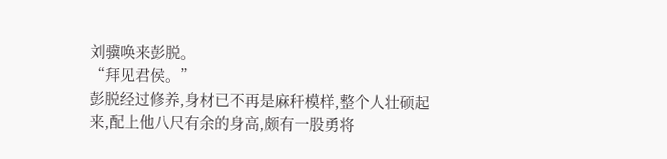刘骥唤来彭脱。
“拜见君侯。”
彭脱经过修养,身材已不再是麻秆模样,整个人壮硕起来,配上他八尺有余的身高,颇有一股勇将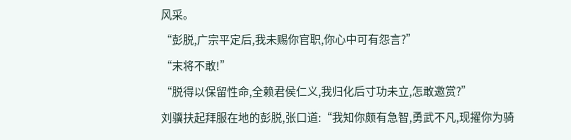风采。
“彭脱,广宗平定后,我未赐你官职,你心中可有怨言?”
“末将不敢!”
“脱得以保留性命,全赖君侯仁义,我归化后寸功未立,怎敢邀赏?”
刘骥扶起拜服在地的彭脱,张口道:“我知你颇有急智,勇武不凡,现擢你为骑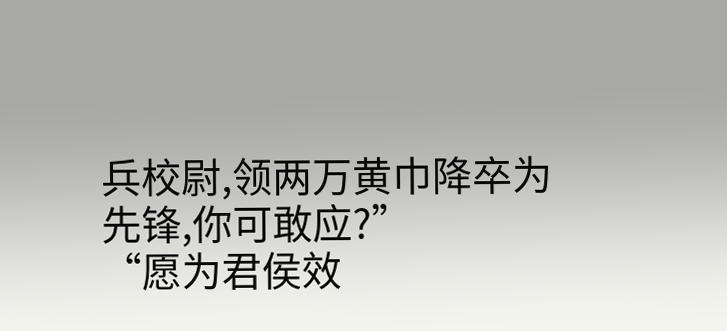兵校尉,领两万黄巾降卒为先锋,你可敢应?”
“愿为君侯效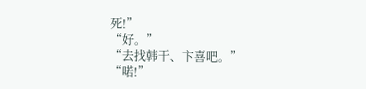死!”
“好。”
“去找韩干、卞喜吧。”
“喏!”